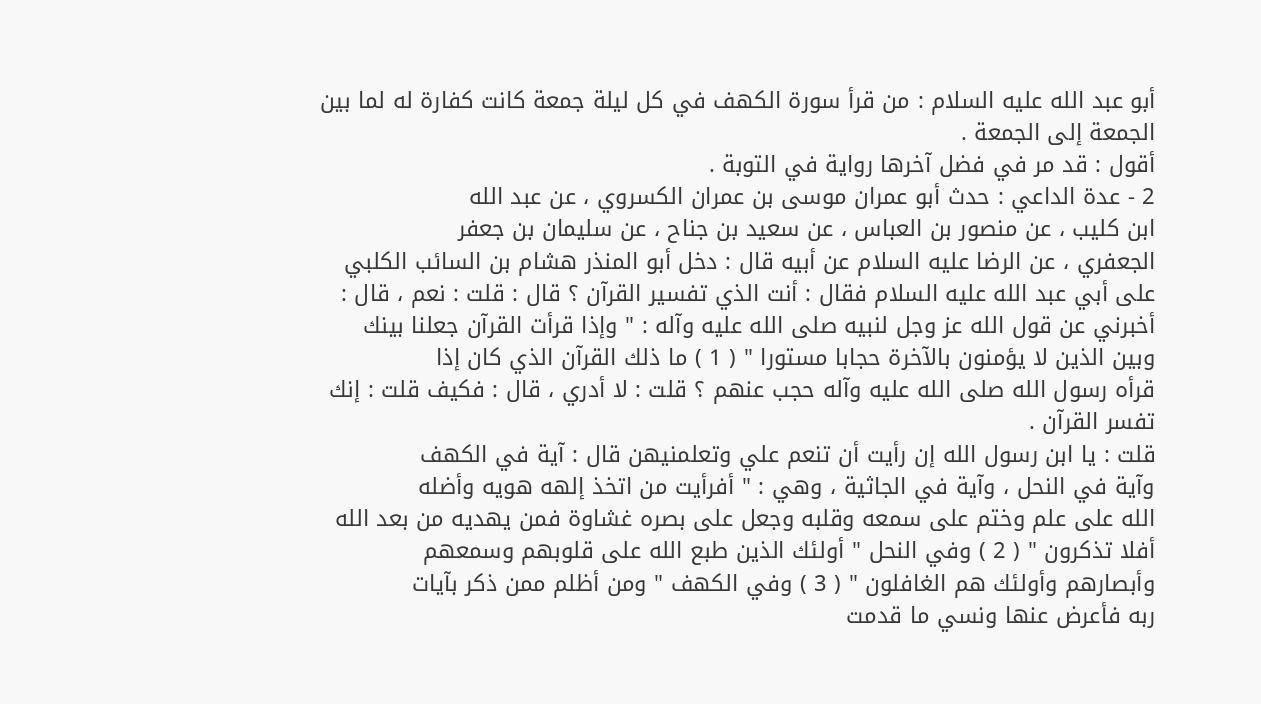أبو عبد الله عليه السلام : من قرأ سورة الكهف في كل ليلة جمعة كانت كفارة له لما بين
الجمعة إلى الجمعة .
أقول : قد مر في فضل آخرها رواية في التوبة .
2 - عدة الداعي : حدث أبو عمران موسى بن عمران الكسروي ، عن عبد الله
ابن كليب ، عن منصور بن العباس ، عن سعيد بن جناح ، عن سليمان بن جعفر
الجعفري ، عن الرضا عليه السلام عن أبيه قال : دخل أبو المنذر هشام بن السائب الكلبي
على أبي عبد الله عليه السلام فقال : أنت الذي تفسير القرآن ؟ قال : قلت : نعم ، قال :
أخبرني عن قول الله عز وجل لنبيه صلى الله عليه وآله : " وإذا قرأت القرآن جعلنا بينك
وبين الذين لا يؤمنون بالآخرة حجابا مستورا " ( 1 ) ما ذلك القرآن الذي كان إذا
قرأه رسول الله صلى الله عليه وآله حجب عنهم ؟ قلت : لا أدري ، قال : فكيف قلت : إنك
تفسر القرآن .
قلت : يا ابن رسول الله إن رأيت أن تنعم علي وتعلمنيهن قال : آية في الكهف
وآية في النحل ، وآية في الجاثية ، وهي : " أفرأيت من اتخذ إلهه هويه وأضله
الله على علم وختم على سمعه وقلبه وجعل على بصره غشاوة فمن يهديه من بعد الله
أفلا تذكرون " ( 2 ) وفي النحل " أولئك الذين طبع الله على قلوبهم وسمعهم
وأبصارهم وأولئك هم الغافلون " ( 3 ) وفي الكهف " ومن أظلم ممن ذكر بآيات
ربه فأعرض عنها ونسي ما قدمت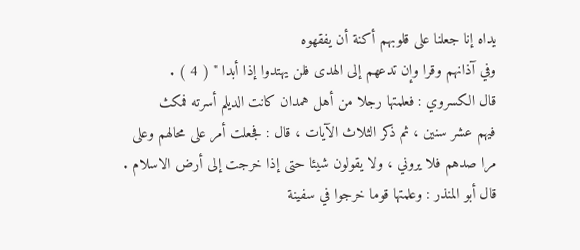يداه إنا جعلنا على قلوبهم أكنة أن يفقهوه
وفي آذانهم وقرا وإن تدعهم إلى الهدى فلن يهتدوا إذا أبدا " ( 4 ) .
قال الكسروي : فعلمتها رجلا من أهل همدان كانت الديلم أسرته فمكث
فيهم عشر سنين ، ثم ذكر الثلاث الآيات ، قال : فجعلت أمر على محالهم وعلى
مرا صدهم فلا يروني ، ولا يقولون شيئا حتى إذا خرجت إلى أرض الاسلام .
قال أبو المنذر : وعلمتها قوما خرجوا في سفينة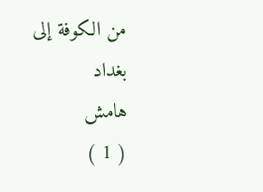من الكوفة إلى بغداد
هامش
( 1 )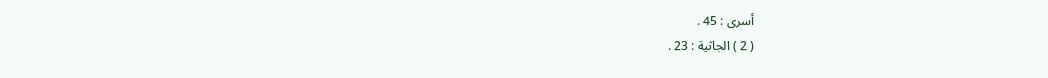أسرى : 45 .
( 2 ) الجاثية : 23 .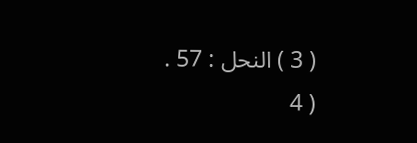( 3 ) النحل : 57 .
( 4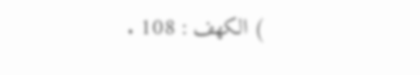) الكهف : 108 .